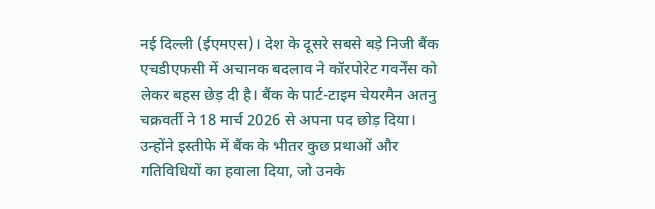नई दिल्ली (ईएमएस)। देश के दूसरे सबसे बड़े निजी बैंक एचडीएफसी में अचानक बदलाव ने कॉरपोरेट गवर्नेंस को लेकर बहस छेड़ दी है। बैंक के पार्ट-टाइम चेयरमैन अतनु चक्रवर्ती ने 18 मार्च 2026 से अपना पद छोड़ दिया। उन्होंने इस्तीफे में बैंक के भीतर कुछ प्रथाओं और गतिविधियों का हवाला दिया, जो उनके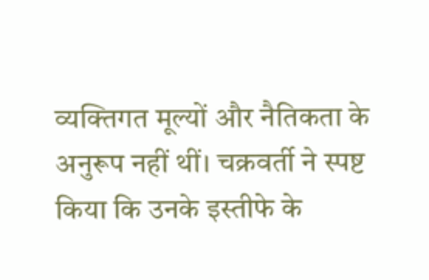व्यक्तिगत मूल्यों और नैतिकता के अनुरूप नहीं थीं। चक्रवर्ती ने स्पष्ट किया कि उनके इस्तीफे के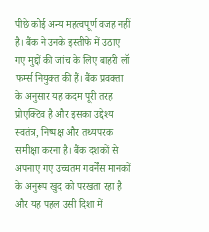पीछे कोई अन्य महत्वपूर्ण वजह नहीं है। बैंक ने उनके इस्तीफे में उठाए गए मुद्दों की जांच के लिए बाहरी लॉ फर्म्स नियुक्त की हैं। बैंक प्रवक्ता के अनुसार यह कदम पूरी तरह प्रोएक्टिव है और इसका उद्देश्य स्वतंत्र, निष्पक्ष और तथ्यपरक समीक्षा करना है। बैंक दशकों से अपनाए गए उच्चतम गवर्नेंस मानकों के अनुरूप खुद को परखता रहा है और यह पहल उसी दिशा में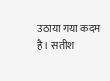उठाया गया कदम है। सतीश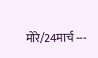मोरे/24मार्च ---